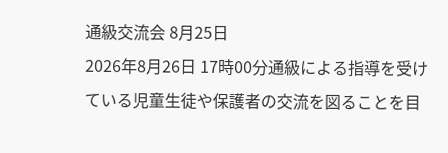通級交流会 8月25日
2026年8月26日 17時00分通級による指導を受けている児童生徒や保護者の交流を図ることを目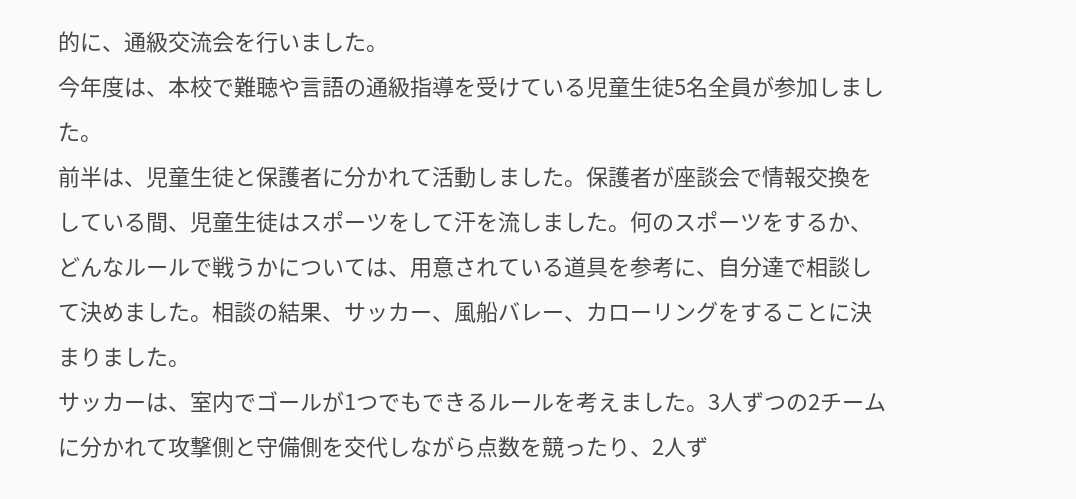的に、通級交流会を行いました。
今年度は、本校で難聴や言語の通級指導を受けている児童生徒5名全員が参加しました。
前半は、児童生徒と保護者に分かれて活動しました。保護者が座談会で情報交換をしている間、児童生徒はスポーツをして汗を流しました。何のスポーツをするか、どんなルールで戦うかについては、用意されている道具を参考に、自分達で相談して決めました。相談の結果、サッカー、風船バレー、カローリングをすることに決まりました。
サッカーは、室内でゴールが1つでもできるルールを考えました。3人ずつの2チームに分かれて攻撃側と守備側を交代しながら点数を競ったり、2人ず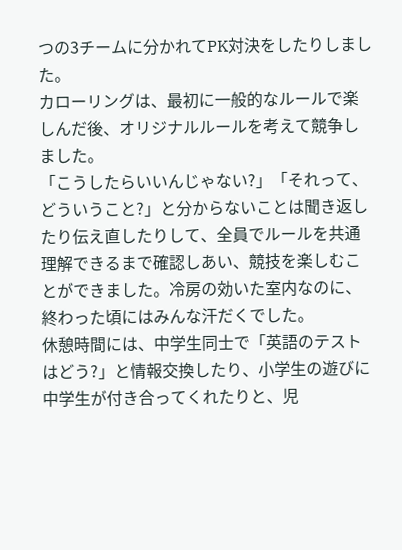つの3チームに分かれてPK対決をしたりしました。
カローリングは、最初に一般的なルールで楽しんだ後、オリジナルルールを考えて競争しました。
「こうしたらいいんじゃない?」「それって、どういうこと?」と分からないことは聞き返したり伝え直したりして、全員でルールを共通理解できるまで確認しあい、競技を楽しむことができました。冷房の効いた室内なのに、終わった頃にはみんな汗だくでした。
休憩時間には、中学生同士で「英語のテストはどう?」と情報交換したり、小学生の遊びに中学生が付き合ってくれたりと、児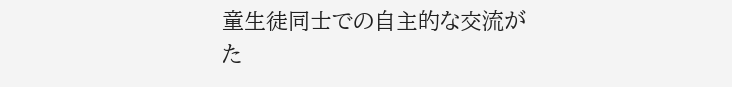童生徒同士での自主的な交流がた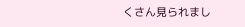くさん見られまし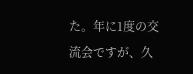た。年に1度の交流会ですが、久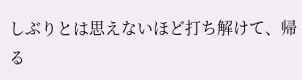しぶりとは思えないほど打ち解けて、帰る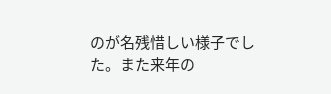のが名残惜しい様子でした。また来年の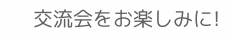交流会をお楽しみに!